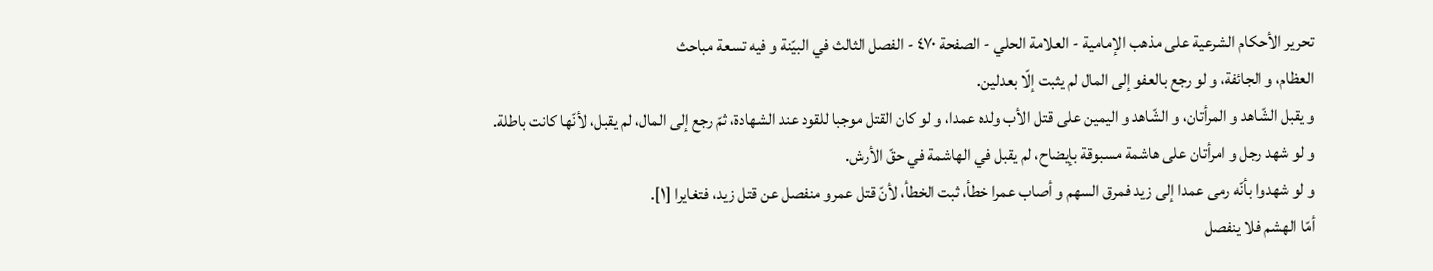تحرير الأحكام الشرعية على مذهب الإمامية - العلامة الحلي - الصفحة ٤٧٠ - الفصل الثالث في البيّنة و فيه تسعة مباحث
العظام، و الجائفة، و لو رجع بالعفو إلى المال لم يثبت إلّا بعدلين.
و يقبل الشّاهد و المرأتان، و الشّاهد و اليمين على قتل الأب ولده عمدا، و لو كان القتل موجبا للقود عند الشهادة، ثمّ رجع إلى المال، لم يقبل، لأنّها كانت باطلة.
و لو شهد رجل و امرأتان على هاشمة مسبوقة بإيضاح، لم يقبل في الهاشمة في حقّ الأرش.
و لو شهدوا بأنّه رمى عمدا إلى زيد فمرق السهم و أصاب عمرا خطأ، ثبت الخطأ، لأنّ قتل عمرو منفصل عن قتل زيد، فتغايرا [١].
أمّا الهشم فلا ينفصل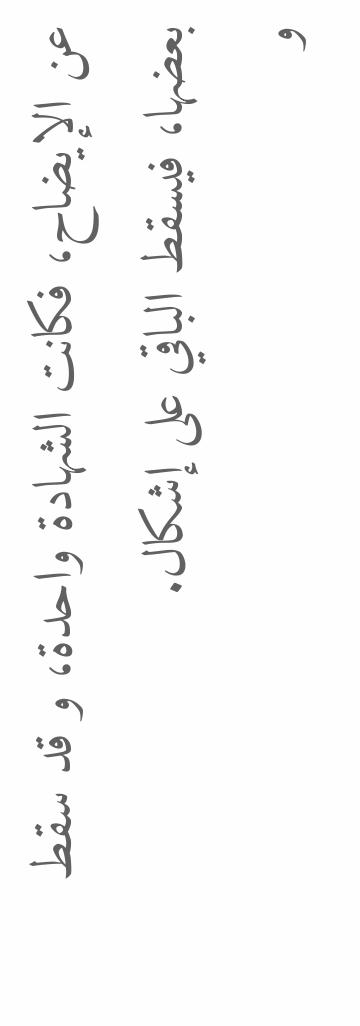عن الإيضاح، فكانت الشهادة واحدة، و قد سقط بعضها، فيسقط الباقي على إشكال.
و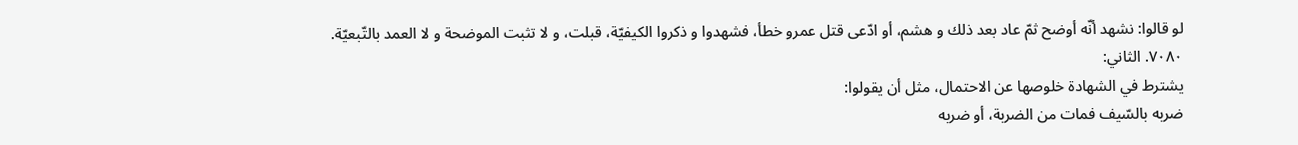لو قالوا: نشهد أنّه أوضح ثمّ عاد بعد ذلك و هشم، أو ادّعى قتل عمرو خطأ، فشهدوا و ذكروا الكيفيّة، قبلت، و لا تثبت الموضحة و لا العمد بالتّبعيّة.
٧٠٨٠. الثاني:
يشترط في الشهادة خلوصها عن الاحتمال، مثل أن يقولوا:
ضربه بالسّيف فمات من الضربة، أو ضربه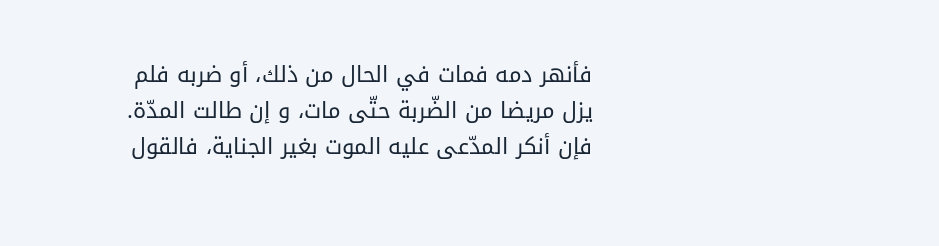فأنهر دمه فمات في الحال من ذلك، أو ضربه فلم يزل مريضا من الضّربة حتّى مات، و إن طالت المدّة.
فإن أنكر المدّعى عليه الموت بغير الجناية، فالقول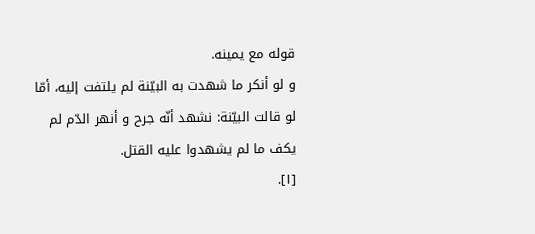قوله مع يمينه.
و لو أنكر ما شهدت به البيّنة لم يلتفت إليه، أمّا لو قالت البيّنة: نشهد أنّه جرح و أنهر الدّم لم يكف ما لم يشهدوا عليه القتل.
[١].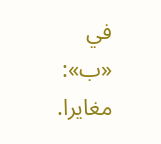في «ب»: مغايرا.